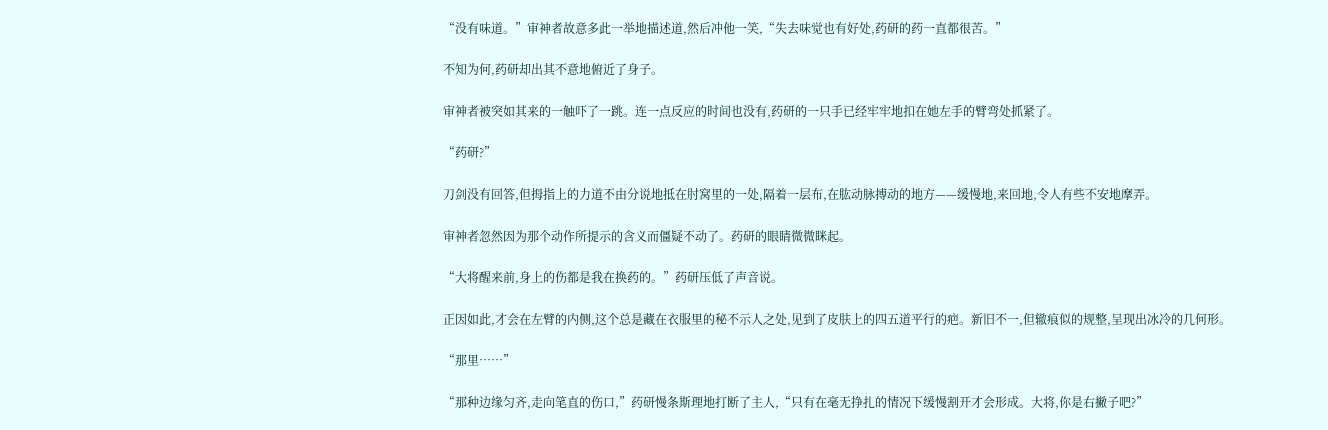“没有味道。”审神者故意多此一举地描述道,然后冲他一笑,“失去味觉也有好处,药研的药一直都很苦。”

不知为何,药研却出其不意地俯近了身子。

审神者被突如其来的一触吓了一跳。连一点反应的时间也没有,药研的一只手已经牢牢地扣在她左手的臂弯处抓紧了。

“药研?”

刀剑没有回答,但拇指上的力道不由分说地抵在肘窝里的一处,隔着一层布,在肱动脉搏动的地方——缓慢地,来回地,令人有些不安地摩弄。

审神者忽然因为那个动作所提示的含义而僵疑不动了。药研的眼睛微微眯起。

“大将醒来前,身上的伤都是我在换药的。”药研压低了声音说。

正因如此,才会在左臂的内侧,这个总是藏在衣服里的秘不示人之处,见到了皮肤上的四五道平行的疤。新旧不一,但辙痕似的规整,呈现出冰冷的几何形。

“那里……”

“那种边缘匀齐,走向笔直的伤口,”药研慢条斯理地打断了主人,“只有在毫无挣扎的情况下缓慢割开才会形成。大将,你是右撇子吧?”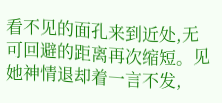看不见的面孔来到近处,无可回避的距离再次缩短。见她神情退却着一言不发,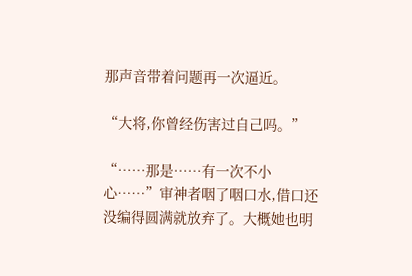那声音带着问题再一次逼近。

“大将,你曾经伤害过自己吗。”

“……那是……有一次不小心……”审神者咽了咽口水,借口还没编得圆满就放弃了。大概她也明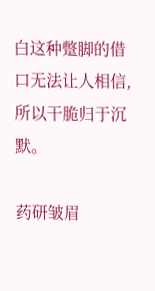白这种蹩脚的借口无法让人相信,所以干脆归于沉默。

药研皱眉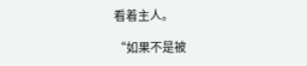看着主人。

“如果不是被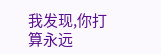我发现,你打算永远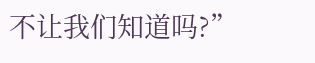不让我们知道吗?”